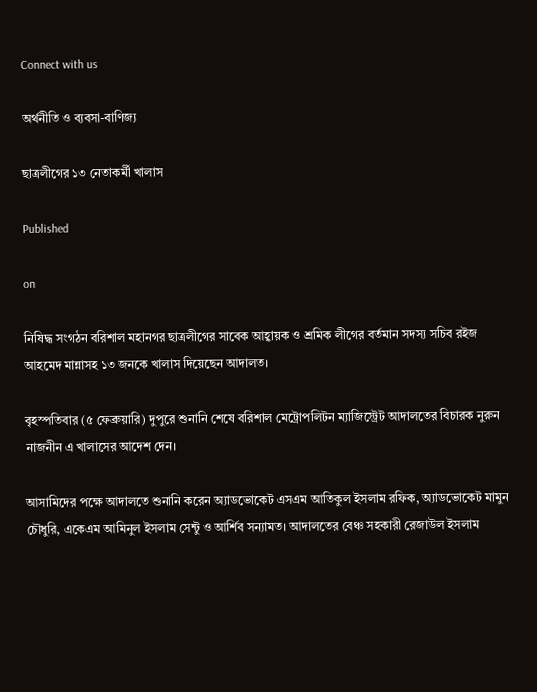Connect with us

অর্থনীতি ও ব্যবসা-বাণিজ্য

ছাত্রলীগের ১৩ নেতাকর্মী খালাস

Published

on

নিষিদ্ধ সংগঠন বরিশাল মহানগর ছাত্রলীগের সাবেক আহ্বায়ক ও শ্রমিক লীগের বর্তমান সদস্য সচিব রইজ আহমেদ মান্নাসহ ১৩ জনকে খালাস দিয়েছেন আদালত।

বৃহস্পতিবার (৫ ফেব্রুয়ারি) দুপুরে শুনানি শেষে বরিশাল মেট্রোপলিটন ম্যাজিস্ট্রেট আদালতের বিচারক নুরুন নাজনীন এ খালাসের আদেশ দেন।

আসামিদের পক্ষে আদালতে শুনানি করেন অ্যাডভোকেট এসএম আতিকুল ইসলাম রফিক, অ্যাডভোকেট মামুন চৌধুরি, একেএম আমিনুল ইসলাম সেন্টু ও আর্শিব সন্যামত। আদালতের বেঞ্চ সহকারী রেজাউল ইসলাম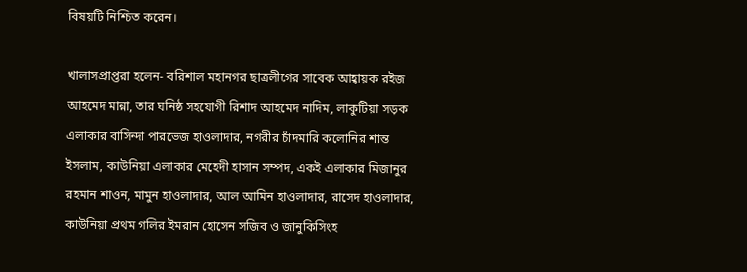বিষয়টি নিশ্চিত করেন।

খালাসপ্রাপ্তরা হলেন- বরিশাল মহানগর ছাত্রলীগের সাবেক আহ্বায়ক রইজ আহমেদ মান্না, তার ঘনিষ্ঠ সহযোগী রিশাদ আহমেদ নাদিম, লাকুটিয়া সড়ক এলাকার বাসিন্দা পারভেজ হাওলাদার, নগরীর চাঁদমারি কলোনির শান্ত ইসলাম, কাউনিয়া এলাকার মেহেদী হাসান সম্পদ, একই এলাকার মিজানুর রহমান শাওন, মামুন হাওলাদার, আল আমিন হাওলাদার, রাসেদ হাওলাদার, কাউনিয়া প্রথম গলির ইমরান হোসেন সজিব ও জানুকিসিংহ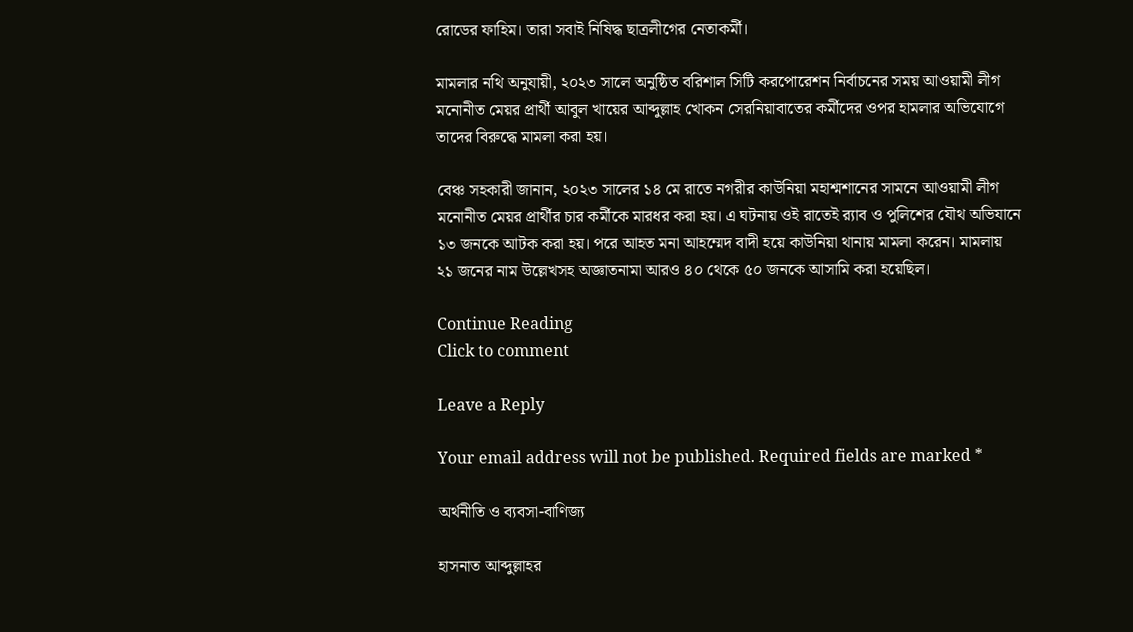রোডের ফাহিম। তারা সবাই নিষিদ্ধ ছাত্রলীগের নেতাকর্মী।

মামলার নথি অনুযায়ী, ২০২৩ সালে অনুষ্ঠিত বরিশাল সিটি করপোরেশন নির্বাচনের সময় আওয়ামী লীগ মনোনীত মেয়র প্রার্থী আবুল খায়ের আব্দুল্লাহ খোকন সেরনিয়াবাতের কর্মীদের ওপর হামলার অভিযোগে তাদের বিরুদ্ধে মামলা করা হয়।

বেঞ্চ সহকারী জানান, ২০২৩ সালের ১৪ মে রাতে নগরীর কাউনিয়া মহাশ্মশানের সামনে আওয়ামী লীগ মনোনীত মেয়র প্রার্থীর চার কর্মীকে মারধর করা হয়। এ ঘটনায় ওই রাতেই র‍্যাব ও পুলিশের যৌথ অভিযানে ১৩ জনকে আটক করা হয়। পরে আহত মনা আহম্মেদ বাদী হয়ে কাউনিয়া থানায় মামলা করেন। মামলায় ২১ জনের নাম উল্লেখসহ অজ্ঞাতনামা আরও ৪০ থেকে ৫০ জনকে আসামি করা হয়েছিল।

Continue Reading
Click to comment

Leave a Reply

Your email address will not be published. Required fields are marked *

অর্থনীতি ও ব্যবসা-বাণিজ্য

হাসনাত আব্দুল্লাহর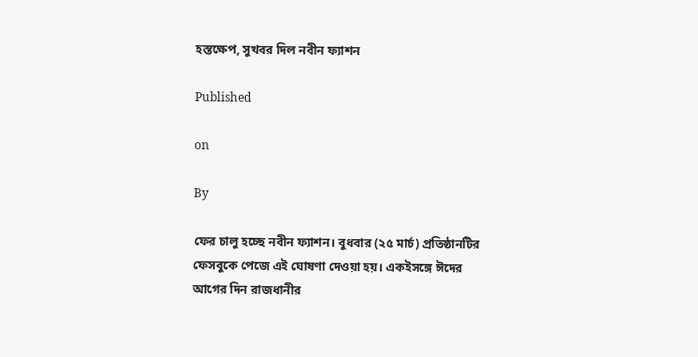হস্তক্ষেপ, সুখবর দিল নবীন ফ্যাশন

Published

on

By

ফের চালু হচ্ছে নবীন ফ্যাশন। বুধবার (২৫ মার্চ) প্রতিষ্ঠানটির ফেসবুকে পেজে এই ঘোষণা দেওয়া হয়। একইসঙ্গে ঈদের আগের দিন রাজধানীর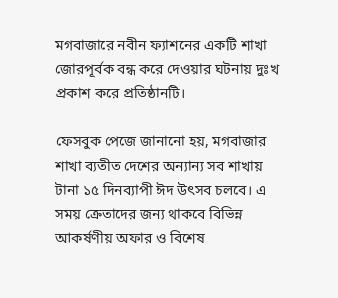মগবাজারে নবীন ফ্যাশনের একটি শাখা জোরপূর্বক বন্ধ করে দেওয়ার ঘটনায় দুঃখ প্রকাশ করে প্রতিষ্ঠানটি।

ফেসবুক পেজে জানানো হয়, মগবাজার শাখা ব্যতীত দেশের অন্যান্য সব শাখায় টানা ১৫ দিনব্যাপী ঈদ উৎসব চলবে। এ সময় ক্রেতাদের জন্য থাকবে বিভিন্ন আকর্ষণীয় অফার ও বিশেষ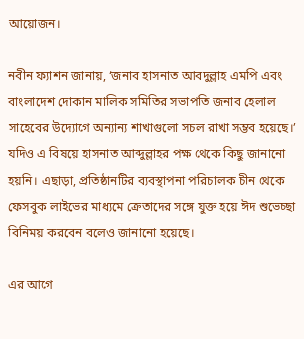আয়োজন।

নবীন ফ্যাশন জানায়, ‘জনাব হাসনাত আবদুল্লাহ এমপি এবং বাংলাদেশ দোকান মালিক সমিতির সভাপতি জনাব হেলাল সাহেবের উদ্যোগে অন্যান্য শাখাগুলো সচল রাখা সম্ভব হয়েছে।’ যদিও এ বিষয়ে হাসনাত আব্দুল্লাহর পক্ষ থেকে কিছু জানানো হয়নি। এছাড়া, প্রতিষ্ঠানটির ব্যবস্থাপনা পরিচালক চীন থেকে ফেসবুক লাইভের মাধ্যমে ক্রেতাদের সঙ্গে যুক্ত হয়ে ঈদ শুভেচ্ছা বিনিময় করবেন বলেও জানানো হয়েছে।

এর আগে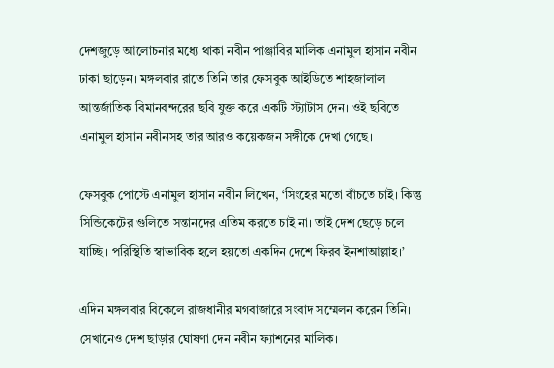দেশজুড়ে আলোচনার মধ্যে থাকা নবীন পাঞ্জাবির মালিক এনামুল হাসান নবীন ঢাকা ছাড়েন। মঙ্গলবার রাতে তিনি তার ফেসবুক আইডিতে শাহজালাল আন্তর্জাতিক বিমানবন্দরের ছবি যুক্ত করে একটি স্ট্যাটাস দেন। ওই ছবিতে এনামুল হাসান নবীনসহ তার আরও কয়েকজন সঙ্গীকে দেখা গেছে।

ফেসবুক পোস্টে এনামুল হাসান নবীন লিখেন, ‘সিংহের মতো বাঁচতে চাই। কিন্তু সিন্ডিকেটের গুলিতে সন্তানদের এতিম করতে চাই না। তাই দেশ ছেড়ে চলে যাচ্ছি। পরিস্থিতি স্বাভাবিক হলে হয়তো একদিন দেশে ফিরব ইনশাআল্লাহ।’

এদিন মঙ্গলবার বিকেলে রাজধানীর মগবাজারে সংবাদ সম্মেলন করেন তিনি। সেখানেও দেশ ছাড়ার ঘোষণা দেন নবীন ফ্যাশনের মালিক।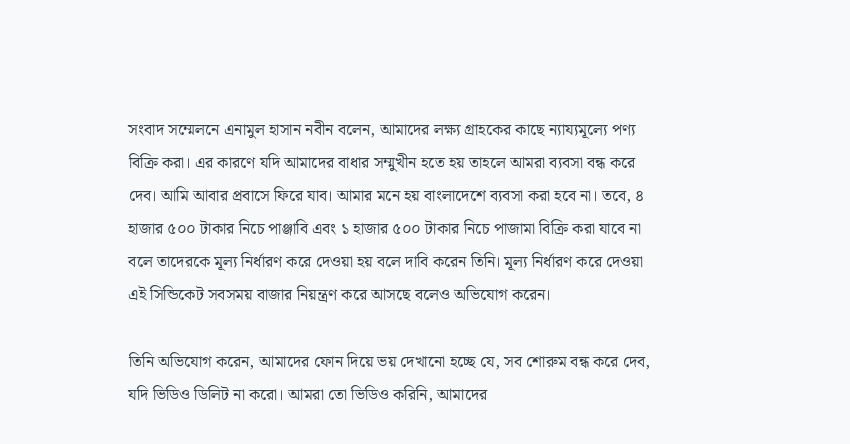সংবাদ সম্মেলনে এনামুল হাসান নবীন বলেন, আমাদের লক্ষ্য গ্রাহকের কাছে ন্যায্যমূল্যে পণ্য বিক্রি করা। এর কারণে যদি আমাদের বাধার সম্মুখীন হতে হয় তাহলে আমরা ব্যবসা বন্ধ করে দেব। আমি আবার প্রবাসে ফিরে যাব। আমার মনে হয় বাংলাদেশে ব্যবসা করা হবে না। তবে, ৪ হাজার ৫০০ টাকার নিচে পাঞ্জাবি এবং ১ হাজার ৫০০ টাকার নিচে পাজামা বিক্রি করা যাবে না বলে তাদেরকে মূল্য নির্ধারণ করে দেওয়া হয় বলে দাবি করেন তিনি। মূল্য নির্ধারণ করে দেওয়া এই সিন্ডিকেট সবসময় বাজার নিয়ন্ত্রণ করে আসছে বলেও অভিযোগ করেন।

তিনি অভিযোগ করেন, আমাদের ফোন দিয়ে ভয় দেখানো হচ্ছে যে, সব শোরুম বন্ধ করে দেব, যদি ভিডিও ডিলিট না করো। আমরা তো ভিডিও করিনি, আমাদের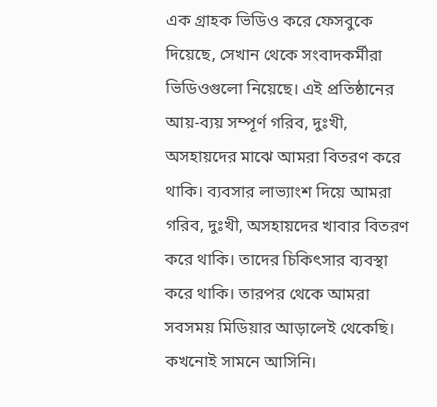এক গ্রাহক ভিডিও করে ফেসবুকে দিয়েছে, সেখান থেকে সংবাদকর্মীরা ভিডিওগুলো নিয়েছে। এই প্রতিষ্ঠানের আয়-ব্যয় সম্পূর্ণ গরিব, দুঃখী, অসহায়দের মাঝে আমরা বিতরণ করে থাকি। ব্যবসার লাভ্যাংশ দিয়ে আমরা গরিব, দুঃখী, অসহায়দের খাবার বিতরণ করে থাকি। তাদের চিকিৎসার ব্যবস্থা করে থাকি। তারপর থেকে আমরা সবসময় মিডিয়ার আড়ালেই থেকেছি। কখনোই সামনে আসিনি।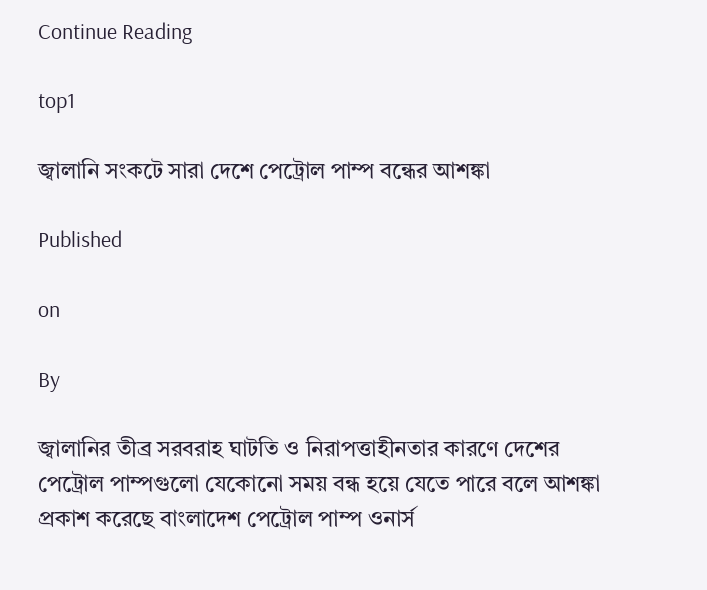Continue Reading

top1

জ্বালানি সংকটে সারা দেশে পেট্রোল পাম্প বন্ধের আশঙ্কা

Published

on

By

জ্বালানির তীব্র সরবরাহ ঘাটতি ও নিরাপত্তাহীনতার কারণে দেশের পেট্রোল পাম্পগুলো যেকোনো সময় বন্ধ হয়ে যেতে পারে বলে আশঙ্কা প্রকাশ করেছে বাংলাদেশ পেট্রোল পাম্প ওনার্স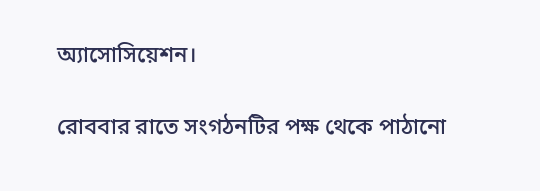অ্যাসোসিয়েশন।

রোববার রাতে সংগঠনটির পক্ষ থেকে পাঠানো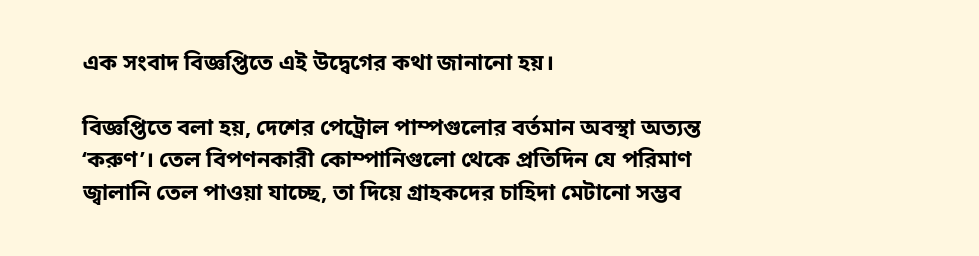এক সংবাদ বিজ্ঞপ্তিতে এই উদ্বেগের কথা জানানো হয়।

বিজ্ঞপ্তিতে বলা হয়, দেশের পেট্রোল পাম্পগুলোর বর্তমান অবস্থা অত্যন্ত ‘করুণ’। তেল বিপণনকারী কোম্পানিগুলো থেকে প্রতিদিন যে পরিমাণ জ্বালানি তেল পাওয়া যাচ্ছে, তা দিয়ে গ্রাহকদের চাহিদা মেটানো সম্ভব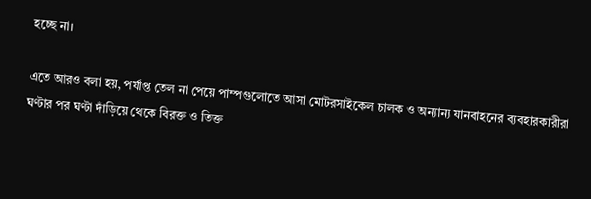হচ্ছে না।

এতে আরও বলা হয়, পর্যাপ্ত তেল না পেয়ে পাম্পগুলোতে আসা মোটরসাইকেল চালক ও অন্যান্য যানবাহনের ব্যবহারকারীরা ঘণ্টার পর ঘণ্টা দাঁড়িয়ে থেকে বিরক্ত ও তিক্ত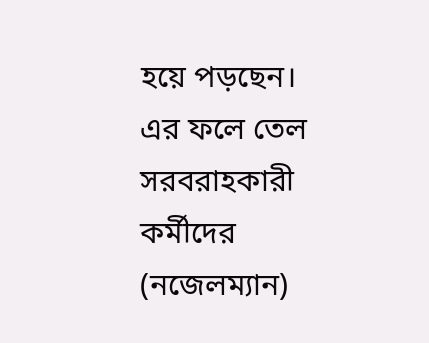হয়ে পড়ছেন। এর ফলে তেল সরবরাহকারী কর্মীদের (নজেলম্যান)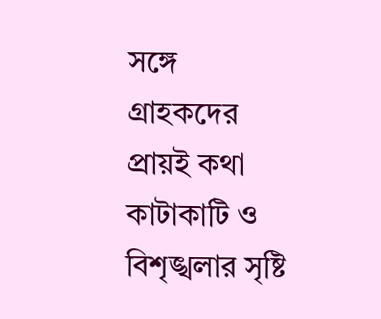সঙ্গে গ্রাহকদের প্রায়ই কথা কাটাকাটি ও বিশৃঙ্খলার সৃষ্টি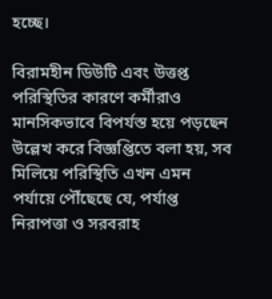হচ্ছে।

বিরামহীন ডিউটি এবং উত্তপ্ত পরিস্থিতির কারণে কর্মীরাও মানসিকভাবে বিপর্যস্ত হয়ে পড়ছেন উল্লেখ করে বিজ্ঞপ্তিতে বলা হয়, সব মিলিয়ে পরিস্থিতি এখন এমন পর্যায়ে পৌঁছেছে যে, পর্যাপ্ত নিরাপত্তা ও সরবরাহ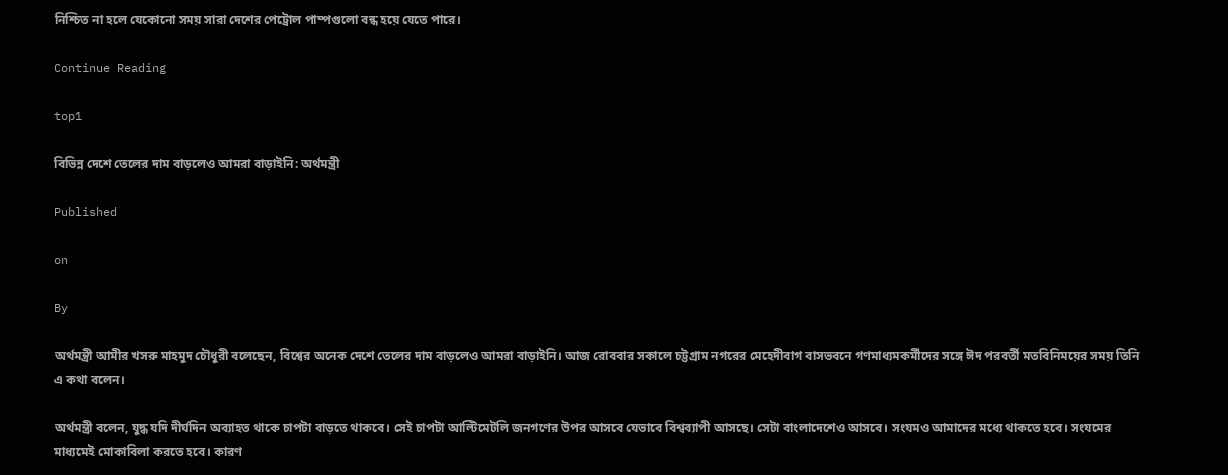নিশ্চিত না হলে যেকোনো সময় সারা দেশের পেট্রোল পাম্পগুলো বন্ধ হয়ে যেতে পারে।

Continue Reading

top1

বিভিন্ন দেশে তেলের দাম বাড়লেও আমরা বাড়াইনি: অর্থমন্ত্রী

Published

on

By

অর্থমন্ত্রী আমীর খসরু মাহমুদ চৌধুরী বলেছেন, বিশ্বের অনেক দেশে তেলের দাম বাড়লেও আমরা বাড়াইনি। আজ রোববার সকালে চট্টগ্রাম নগরের মেহেদীবাগ বাসভবনে গণমাধ্যমকর্মীদের সঙ্গে ঈদ পরবর্তী মতবিনিময়ের সময় তিনি এ কথা বলেন।

অর্থমন্ত্রী বলেন, যুদ্ধ যদি দীর্ঘদিন অব্যাহত থাকে চাপটা বাড়তে থাকবে। সেই চাপটা আল্টিমেটলি জনগণের উপর আসবে যেভাবে বিশ্বব্যাপী আসছে। সেটা বাংলাদেশেও আসবে। সংযমও আমাদের মধ্যে থাকতে হবে। সংযমের মাধ্যমেই মোকাবিলা করতে হবে। কারণ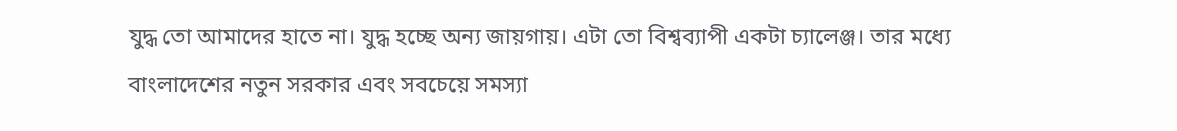যুদ্ধ তো আমাদের হাতে না। যুদ্ধ হচ্ছে অন্য জায়গায়। এটা তো বিশ্বব্যাপী একটা চ্যালেঞ্জ। তার মধ্যে বাংলাদেশের নতুন সরকার এবং সবচেয়ে সমস্যা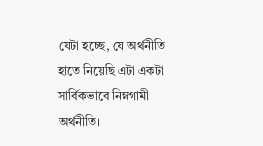যেটা হচ্ছে, যে অর্থনীতি হাতে নিয়েছি এটা একটা সার্বিকভাবে নিম্নগামী অর্থনীতি।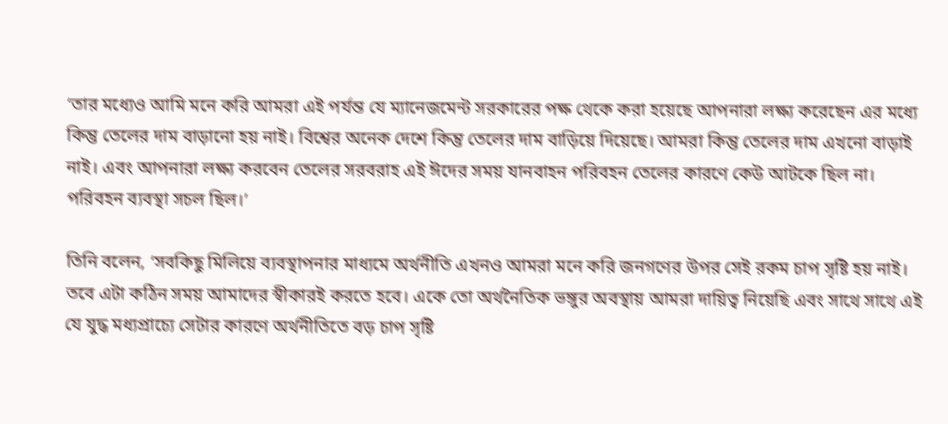‘তার মধ্যেও আমি মনে করি আমরা এই পর্যন্ত যে ম্যানেজমেন্ট সরকারের পক্ষ থেকে করা হয়েছে আপনারা লক্ষ্য করেছেন এর মধ্যে কিন্তু তেলের দাম বাড়ানো হয় নাই। বিশ্বের অনেক দেশে কিন্তু তেলের দাম বাড়িয়ে দিয়েছে। আমরা কিন্তু তেলের দাম এখনো বাড়াই নাই। এবং আপনারা লক্ষ্য করবেন তেলের সরবরাহ এই ঈদের সময় যানবাহন পরিবহন তেলের কারণে কেউ আটকে ছিল না। পরিবহন ব্যবস্থা সচল ছিল।’

তিনি বলেন, ‘সবকিছু মিলিয়ে ব্যবস্থাপনার মাধ্যমে অর্থনীতি এখনও আমরা মনে করি জনগণের উপর সেই রকম চাপ সৃষ্টি হয় নাই। তবে এটা কঠিন সময় আমাদের স্বীকারই করতে হবে। একে তো অর্থনৈতিক ভঙ্গুর অবস্থায় আমরা দায়িত্ব নিয়েছি এবং সাথে সাথে এই যে যুদ্ধ মধ্যপ্রাচ্যে সেটার কারণে অর্থনীতিতে বড় চাপ সৃষ্টি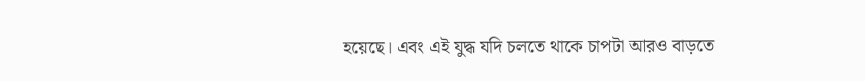হয়েছে। এবং এই যুদ্ধ যদি চলতে থাকে চাপটা আরও বাড়তে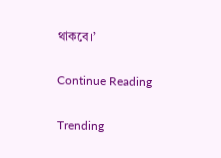থাকবে।’

Continue Reading

Trending